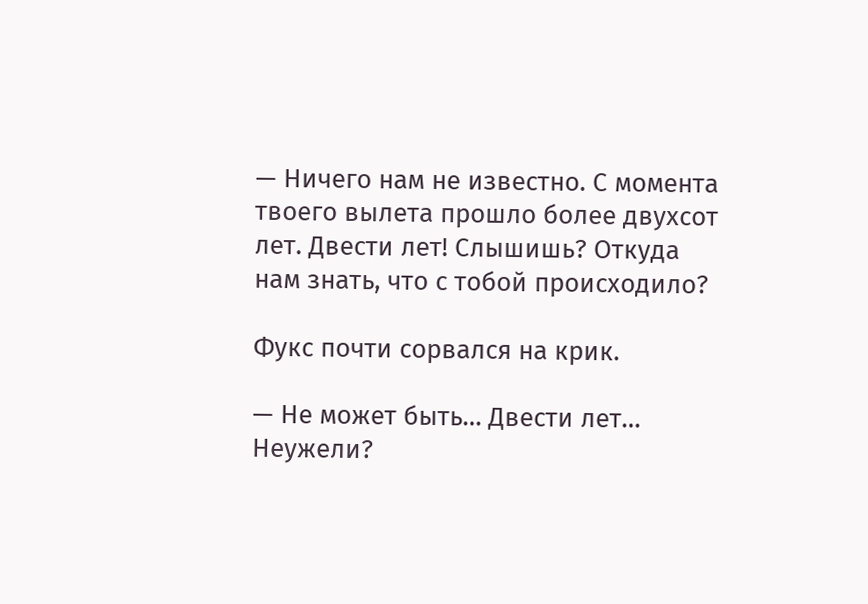— Ничего нам не известно. С момента твоего вылета прошло более двухсот лет. Двести лет! Слышишь? Откуда нам знать, что с тобой происходило?

Фукс почти сорвался на крик.

— Не может быть… Двести лет… Неужели?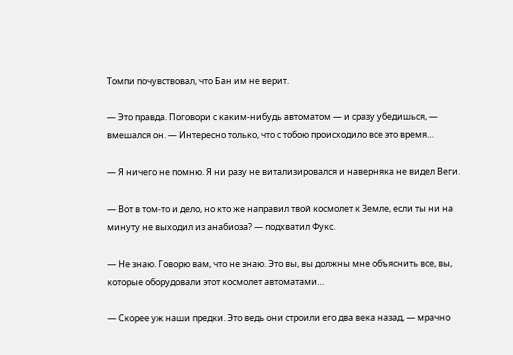Томпи почувствовал, что Бан им не верит.

— Это правда. Поговори с каким-нибудь автоматом — и сразу убедишься, — вмешался он. — Интересно только, что с тобою происходило все это время…

— Я ничего не помню. Я ни разу не витализировался и наверняка не видел Веги.

— Вот в том-то и дело, но кто же направил твой космолет к Земле, если ты ни на минуту не выходил из анабиоза? — подхватил Фукс.

— Не знаю. Говорю вам, что не знаю. Это вы, вы должны мне объяснить все, вы, которые оборудовали этот космолет автоматами…

— Скорее уж наши предки. Это ведь они строили его два века назад, — мрачно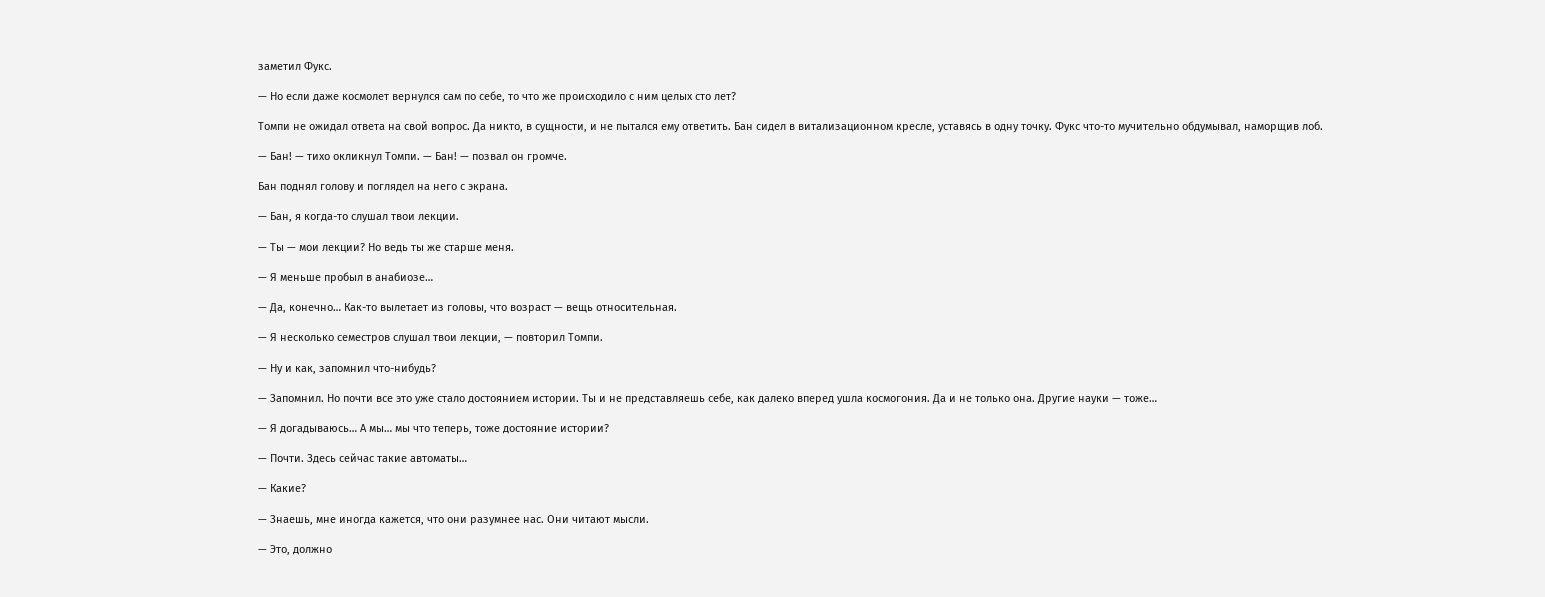заметил Фукс.

— Но если даже космолет вернулся сам по себе, то что же происходило с ним целых сто лет?

Томпи не ожидал ответа на свой вопрос. Да никто, в сущности, и не пытался ему ответить. Бан сидел в витализационном кресле, уставясь в одну точку. Фукс что-то мучительно обдумывал, наморщив лоб.

— Бан! — тихо окликнул Томпи. — Бан! — позвал он громче.

Бан поднял голову и поглядел на него с экрана.

— Бан, я когда-то слушал твои лекции.

— Ты — мои лекции? Но ведь ты же старше меня.

— Я меньше пробыл в анабиозе…

— Да, конечно… Как-то вылетает из головы, что возраст — вещь относительная.

— Я несколько семестров слушал твои лекции, — повторил Томпи.

— Ну и как, запомнил что-нибудь?

— Запомнил. Но почти все это уже стало достоянием истории. Ты и не представляешь себе, как далеко вперед ушла космогония. Да и не только она. Другие науки — тоже…

— Я догадываюсь… А мы… мы что теперь, тоже достояние истории?

— Почти. Здесь сейчас такие автоматы…

— Какие?

— Знаешь, мне иногда кажется, что они разумнее нас. Они читают мысли.

— Это, должно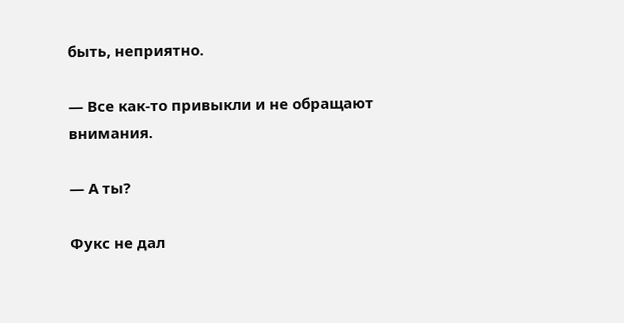быть, неприятно.

— Все как-то привыкли и не обращают внимания.

— А ты?

Фукс не дал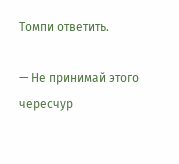Томпи ответить.

— Не принимай этого чересчур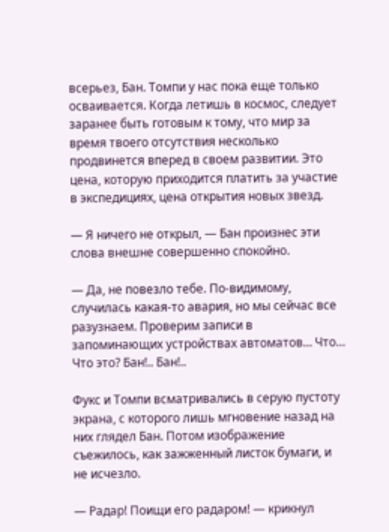всерьез, Бан. Томпи у нас пока еще только осваивается. Когда летишь в космос, следует заранее быть готовым к тому, что мир за время твоего отсутствия несколько продвинется вперед в своем развитии. Это цена, которую приходится платить за участие в экспедициях, цена открытия новых звезд.

— Я ничего не открыл, — Бан произнес эти слова внешне совершенно спокойно.

— Да, не повезло тебе. По-видимому, случилась какая-то авария, но мы сейчас все разузнаем. Проверим записи в запоминающих устройствах автоматов… Что… Что это? Бан!.. Бан!..

Фукс и Томпи всматривались в серую пустоту экрана, с которого лишь мгновение назад на них глядел Бан. Потом изображение съежилось, как зажженный листок бумаги, и не исчезло.

— Радар! Поищи его радаром! — крикнул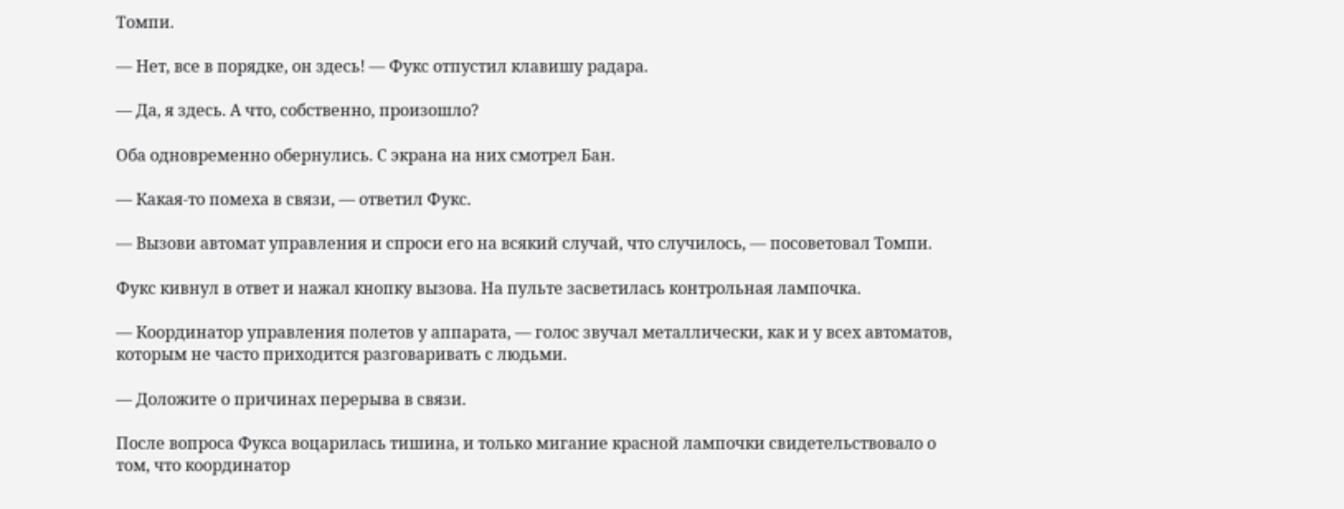Томпи.

— Нет, все в порядке, он здесь! — Фукс отпустил клавишу радара.

— Да, я здесь. А что, собственно, произошло?

Оба одновременно обернулись. С экрана на них смотрел Бан.

— Какая-то помеха в связи, — ответил Фукс.

— Вызови автомат управления и спроси его на всякий случай, что случилось, — посоветовал Томпи.

Фукс кивнул в ответ и нажал кнопку вызова. На пульте засветилась контрольная лампочка.

— Координатор управления полетов у аппарата, — голос звучал металлически, как и у всех автоматов, которым не часто приходится разговаривать с людьми.

— Доложите о причинах перерыва в связи.

После вопроса Фукса воцарилась тишина, и только мигание красной лампочки свидетельствовало о том, что координатор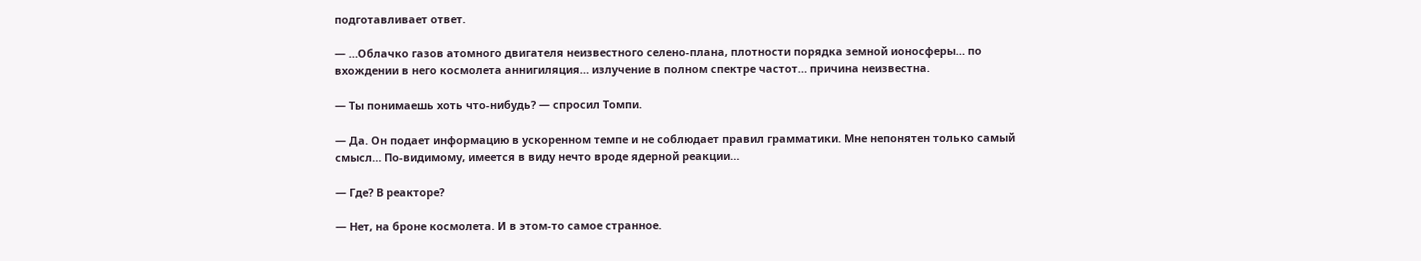подготавливает ответ.

— …Облачко газов атомного двигателя неизвестного селено-плана, плотности порядка земной ионосферы… по вхождении в него космолета аннигиляция… излучение в полном спектре частот… причина неизвестна.

— Ты понимаешь хоть что-нибудь? — спросил Томпи.

— Да. Он подает информацию в ускоренном темпе и не соблюдает правил грамматики. Мне непонятен только самый смысл… По-видимому, имеется в виду нечто вроде ядерной реакции…

— Где? В реакторе?

— Нет, на броне космолета. И в этом-то самое странное.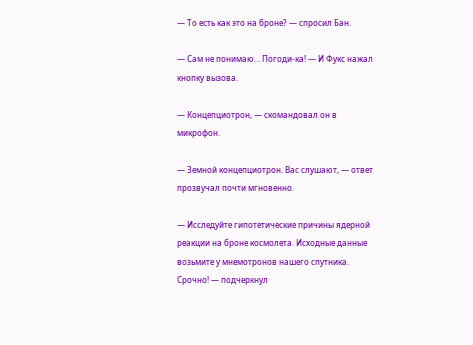— То есть как это на броне? — спросил Бан.

— Сам не понимаю… Погоди-ка! — И Фукс нажал кнопку вызова.

— Концепциотрон, — скомандовал он в микрофон.

— Земной концепциотрон. Вас слушают, — ответ прозвучал почти мгновенно.

— Исследуйте гипотетические причины ядерной реакции на броне космолета. Исходные данные возьмите у мнемотронов нашего спутника. Срочно! — подчеркнул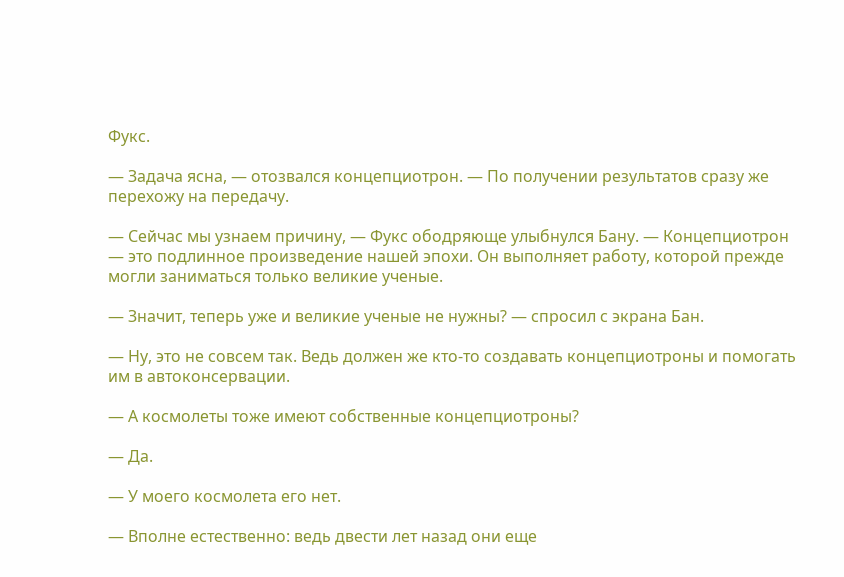Фукс.

— Задача ясна, — отозвался концепциотрон. — По получении результатов сразу же перехожу на передачу.

— Сейчас мы узнаем причину, — Фукс ободряюще улыбнулся Бану. — Концепциотрон — это подлинное произведение нашей эпохи. Он выполняет работу, которой прежде могли заниматься только великие ученые.

— Значит, теперь уже и великие ученые не нужны? — спросил с экрана Бан.

— Ну, это не совсем так. Ведь должен же кто-то создавать концепциотроны и помогать им в автоконсервации.

— А космолеты тоже имеют собственные концепциотроны?

— Да.

— У моего космолета его нет.

— Вполне естественно: ведь двести лет назад они еще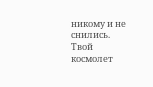никому и не снились. Твой космолет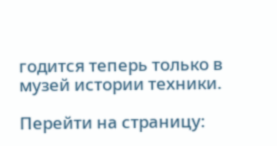годится теперь только в музей истории техники.

Перейти на страницу: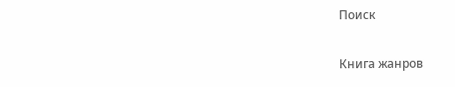Поиск

Книга жанров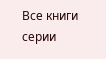Все книги серии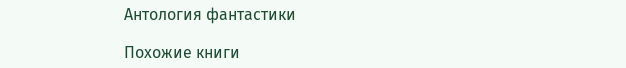Антология фантастики

Похожие книги